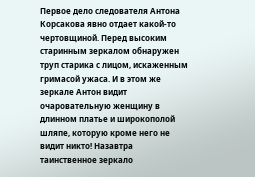Первое дело следователя Антона Корсакова явно отдает какой-то чертовщиной. Перед высоким старинным зеркалом обнаружен труп старика с лицом, искаженным гримасой ужаса. И в этом же зеркале Антон видит очаровательную женщину в длинном платье и широкополой шляпе, которую кроме него не видит никто! Назавтра таинственное зеркало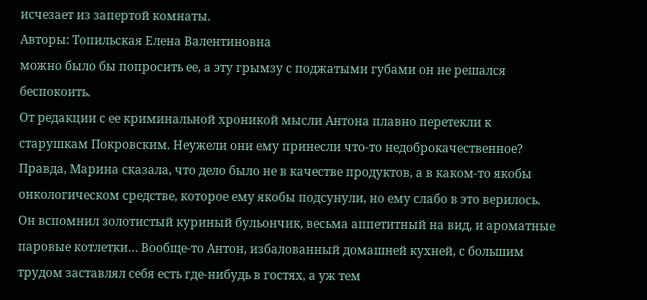исчезает из запертой комнаты.
Авторы: Топильская Елена Валентиновна
можно было бы попросить ее, а эту грымзу с поджатыми губами он не решался беспокоить.
От редакции с ее криминальной хроникой мысли Антона плавно перетекли к старушкам Покровским. Неужели они ему принесли что-то недоброкачественное? Правда, Марина сказала, что дело было не в качестве продуктов, а в каком-то якобы онкологическом средстве, которое ему якобы подсунули, но ему слабо в это верилось. Он вспомнил золотистый куриный бульончик, весьма аппетитный на вид, и ароматные паровые котлетки… Вообще-то Антон, избалованный домашней кухней, с большим трудом заставлял себя есть где-нибудь в гостях, а уж тем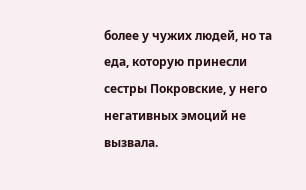более у чужих людей, но та еда, которую принесли сестры Покровские, у него негативных эмоций не вызвала.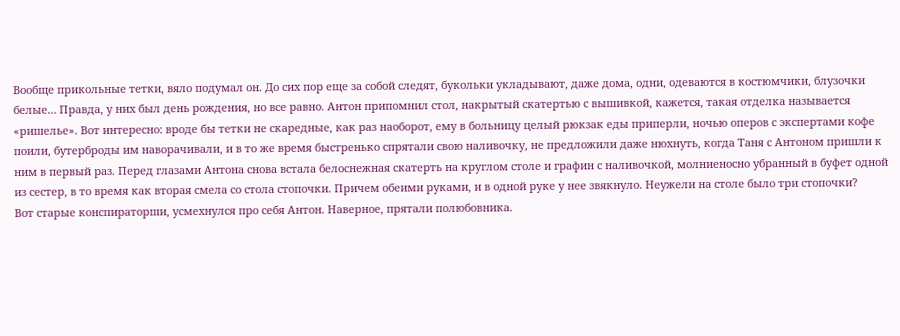Вообще прикольные тетки, вяло подумал он. До сих пор еще за собой следят, букольки укладывают, даже дома, одни, одеваются в костюмчики, блузочки белые… Правда, у них был день рождения, но все равно. Антон припомнил стол, накрытый скатертью с вышивкой, кажется, такая отделка называется «ришелье». Вот интересно: вроде бы тетки не скаредные, как раз наоборот, ему в больницу целый рюкзак еды приперли, ночью оперов с экспертами кофе поили, бутерброды им наворачивали, и в то же время быстренько спрятали свою наливочку, не предложили даже нюхнуть, когда Таня с Антоном пришли к ним в первый раз. Перед глазами Антона снова встала белоснежная скатерть на круглом столе и графин с наливочкой, молниеносно убранный в буфет одной из сестер, в то время как вторая смела со стола стопочки. Причем обеими руками, и в одной руке у нее звякнуло. Неужели на столе было три стопочки?
Вот старые конспираторши, усмехнулся про себя Антон. Наверное, прятали полюбовника.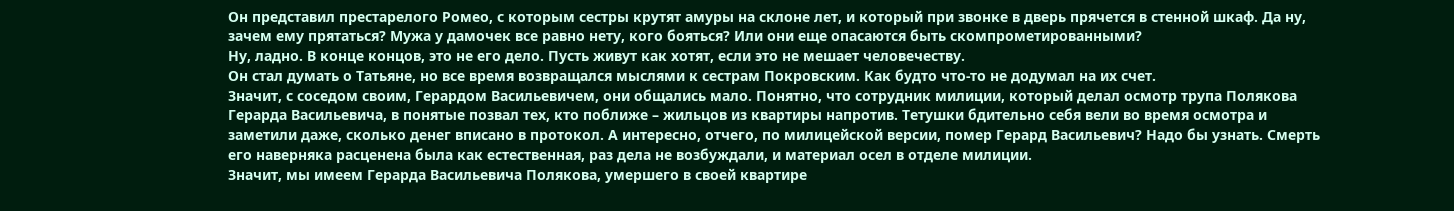Он представил престарелого Ромео, с которым сестры крутят амуры на склоне лет, и который при звонке в дверь прячется в стенной шкаф. Да ну, зачем ему прятаться? Мужа у дамочек все равно нету, кого бояться? Или они еще опасаются быть скомпрометированными?
Ну, ладно. В конце концов, это не его дело. Пусть живут как хотят, если это не мешает человечеству.
Он стал думать о Татьяне, но все время возвращался мыслями к сестрам Покровским. Как будто что-то не додумал на их счет.
Значит, с соседом своим, Герардом Васильевичем, они общались мало. Понятно, что сотрудник милиции, который делал осмотр трупа Полякова Герарда Васильевича, в понятые позвал тех, кто поближе – жильцов из квартиры напротив. Тетушки бдительно себя вели во время осмотра и заметили даже, сколько денег вписано в протокол. А интересно, отчего, по милицейской версии, помер Герард Васильевич? Надо бы узнать. Смерть его наверняка расценена была как естественная, раз дела не возбуждали, и материал осел в отделе милиции.
Значит, мы имеем Герарда Васильевича Полякова, умершего в своей квартире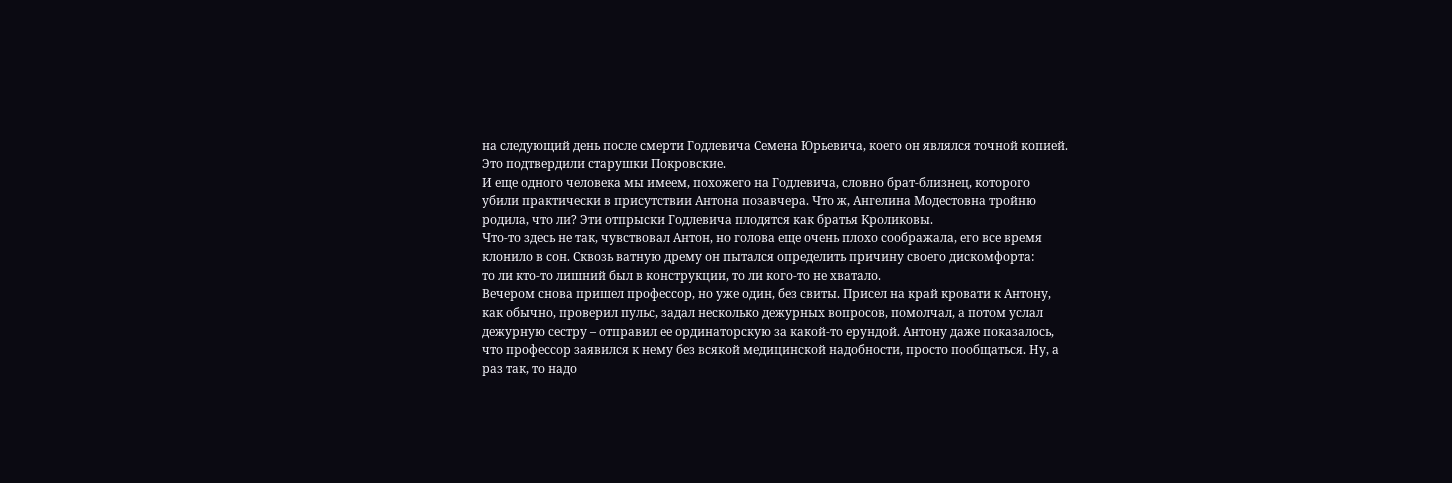на следующий день после смерти Годлевича Семена Юрьевича, коего он являлся точной копией. Это подтвердили старушки Покровские.
И еще одного человека мы имеем, похожего на Годлевича, словно брат-близнец, которого убили практически в присутствии Антона позавчера. Что ж, Ангелина Модестовна тройню родила, что ли? Эти отпрыски Годлевича плодятся как братья Кроликовы.
Что-то здесь не так, чувствовал Антон, но голова еще очень плохо соображала, его все время клонило в сон. Сквозь ватную дрему он пытался определить причину своего дискомфорта:
то ли кто-то лишний был в конструкции, то ли кого-то не хватало.
Вечером снова пришел профессор, но уже один, без свиты. Присел на край кровати к Антону, как обычно, проверил пульс, задал несколько дежурных вопросов, помолчал, а потом услал дежурную сестру – отправил ее ординаторскую за какой-то ерундой. Антону даже показалось, что профессор заявился к нему без всякой медицинской надобности, просто пообщаться. Ну, а раз так, то надо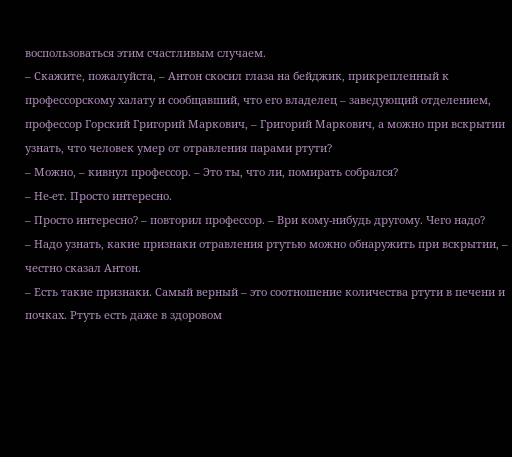воспользоваться этим счастливым случаем.
– Скажите, пожалуйста, – Антон скосил глаза на бейджик, прикрепленный к профессорскому халату и сообщавший, что его владелец – заведующий отделением, профессор Горский Григорий Маркович, – Григорий Маркович, а можно при вскрытии узнать, что человек умер от отравления парами ртути?
– Можно, – кивнул профессор. – Это ты, что ли, помирать собрался?
– Не-ет. Просто интересно.
– Просто интересно? – повторил профессор. – Ври кому-нибудь другому. Чего надо?
– Надо узнать, какие признаки отравления ртутью можно обнаружить при вскрытии, – честно сказал Антон.
– Есть такие признаки. Самый верный – это соотношение количества ртути в печени и почках. Ртуть есть даже в здоровом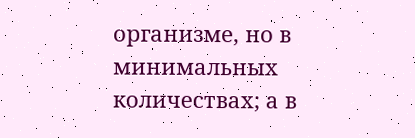организме, но в минимальных количествах; а в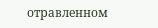отравленном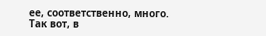ее, соответственно, много. Так вот, в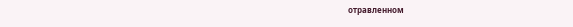отравленном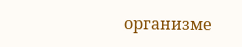организме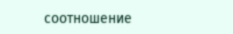соотношение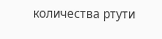количества ртути